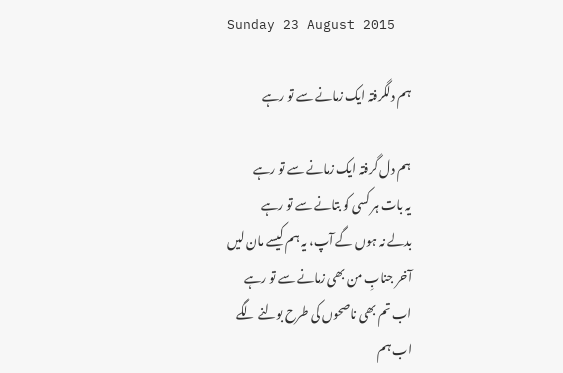Sunday 23 August 2015

ہم دلگرفتہ ایک زمانے سے تو رہے

ہم دل گرفتہ ایک زمانے سے تو رہے
یہ بات ہر کسی کو بتانے سے تو رہے
بدلے نہ ہوں گے آپ، یہ ہم کیسے مان لیں
آخر جنابِ من بھی زمانے سے تو رہے
اب تم بھی ناصحوں کی طرح بولنے لگے
اب ہم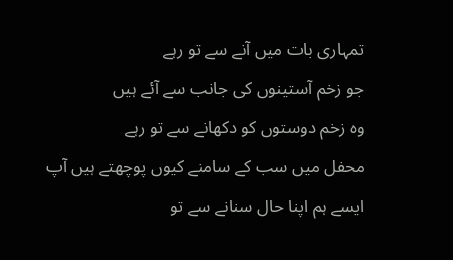تمہاری بات میں آنے سے تو رہے
جو زخم آستینوں کی جانب سے آئے ہیں
وہ زخم دوستوں کو دکھانے سے تو رہے
محفل میں سب کے سامنے کیوں پوچھتے ہیں آپ
ایسے ہم اپنا حال سنانے سے تو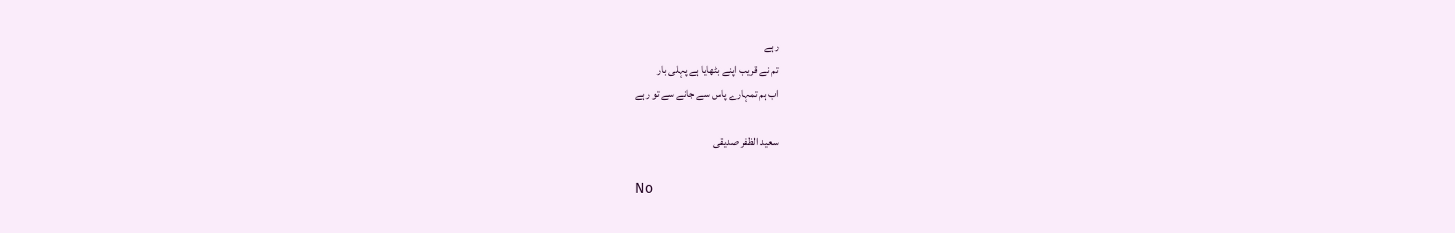رہے
تم نے قریب اپنے بٹھایا ہے پہلی بار
اب ہم تمہارے پاس سے جانے سے تو رہے

سعید الظفر صدیقی

No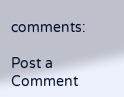comments:

Post a Comment